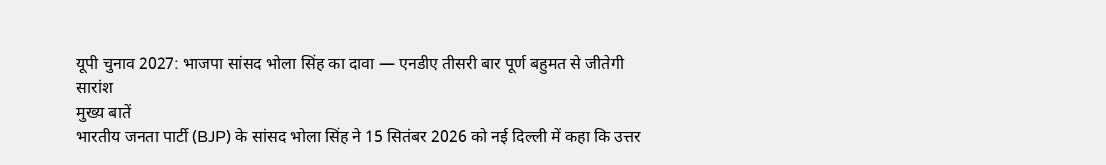यूपी चुनाव 2027: भाजपा सांसद भोला सिंह का दावा — एनडीए तीसरी बार पूर्ण बहुमत से जीतेगी
सारांश
मुख्य बातें
भारतीय जनता पार्टी (BJP) के सांसद भोला सिंह ने 15 सितंबर 2026 को नई दिल्ली में कहा कि उत्तर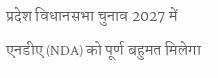प्रदेश विधानसभा चुनाव 2027 में एनडीए (NDA) को पूर्ण बहुमत मिलेगा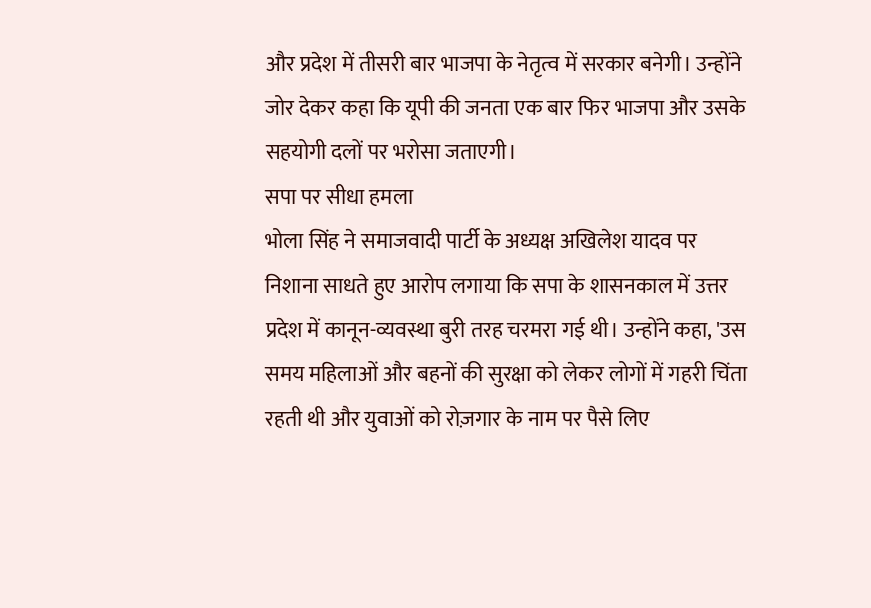और प्रदेश में तीसरी बार भाजपा के नेतृत्व में सरकार बनेगी। उन्होंने जोर देकर कहा कि यूपी की जनता एक बार फिर भाजपा और उसके सहयोगी दलों पर भरोसा जताएगी।
सपा पर सीधा हमला
भोला सिंह ने समाजवादी पार्टी के अध्यक्ष अखिलेश यादव पर निशाना साधते हुए आरोप लगाया कि सपा के शासनकाल में उत्तर प्रदेश में कानून-व्यवस्था बुरी तरह चरमरा गई थी। उन्होंने कहा, 'उस समय महिलाओं और बहनों की सुरक्षा को लेकर लोगों में गहरी चिंता रहती थी और युवाओं को रोज़गार के नाम पर पैसे लिए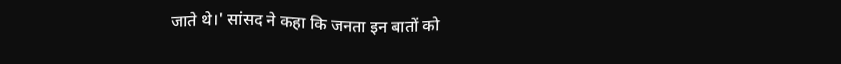जाते थे।' सांसद ने कहा कि जनता इन बातों को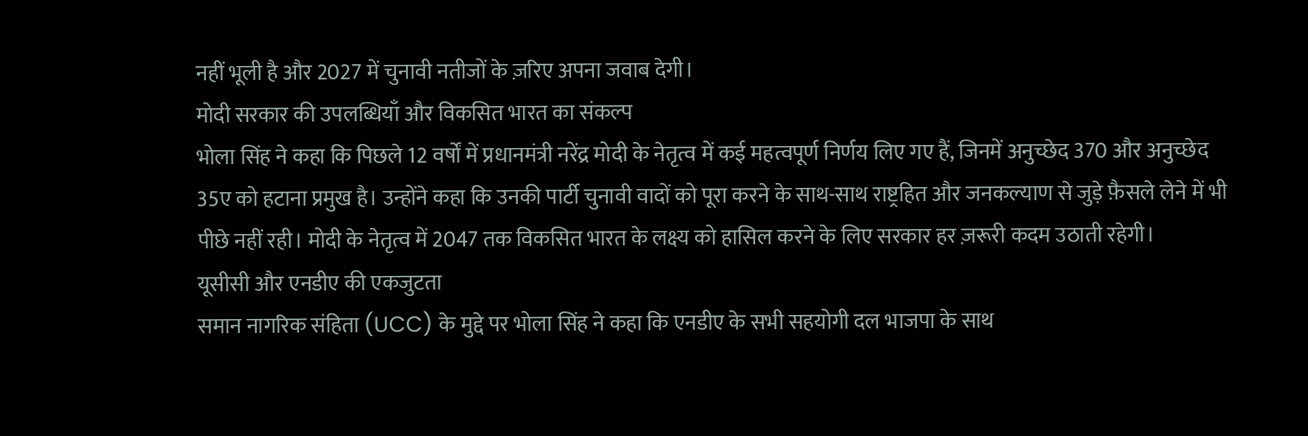नहीं भूली है और 2027 में चुनावी नतीजों के ज़रिए अपना जवाब देगी।
मोदी सरकार की उपलब्धियाँ और विकसित भारत का संकल्प
भोला सिंह ने कहा कि पिछले 12 वर्षों में प्रधानमंत्री नरेंद्र मोदी के नेतृत्व में कई महत्वपूर्ण निर्णय लिए गए हैं, जिनमें अनुच्छेद 370 और अनुच्छेद 35ए को हटाना प्रमुख है। उन्होंने कहा कि उनकी पार्टी चुनावी वादों को पूरा करने के साथ-साथ राष्ट्रहित और जनकल्याण से जुड़े फ़ैसले लेने में भी पीछे नहीं रही। मोदी के नेतृत्व में 2047 तक विकसित भारत के लक्ष्य को हासिल करने के लिए सरकार हर ज़रूरी कदम उठाती रहेगी।
यूसीसी और एनडीए की एकजुटता
समान नागरिक संहिता (UCC) के मुद्दे पर भोला सिंह ने कहा कि एनडीए के सभी सहयोगी दल भाजपा के साथ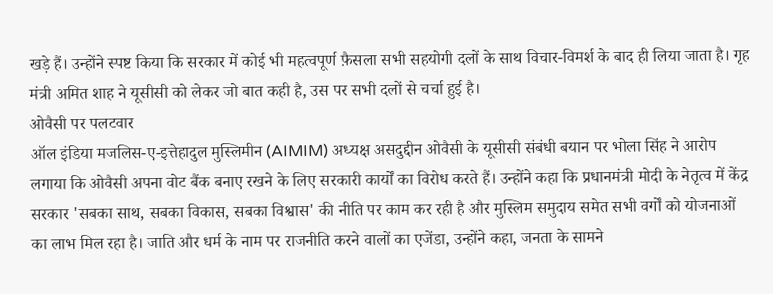खड़े हैं। उन्होंने स्पष्ट किया कि सरकार में कोई भी महत्वपूर्ण फ़ैसला सभी सहयोगी दलों के साथ विचार-विमर्श के बाद ही लिया जाता है। गृह मंत्री अमित शाह ने यूसीसी को लेकर जो बात कही है, उस पर सभी दलों से चर्चा हुई है।
ओवैसी पर पलटवार
ऑल इंडिया मजलिस-ए-इत्तेहादुल मुस्लिमीन (AIMIM) अध्यक्ष असदुद्दीन ओवैसी के यूसीसी संबंधी बयान पर भोला सिंह ने आरोप लगाया कि ओवैसी अपना वोट बैंक बनाए रखने के लिए सरकारी कार्यों का विरोध करते हैं। उन्होंने कहा कि प्रधानमंत्री मोदी के नेतृत्व में केंद्र सरकार 'सबका साथ, सबका विकास, सबका विश्वास' की नीति पर काम कर रही है और मुस्लिम समुदाय समेत सभी वर्गों को योजनाओं का लाभ मिल रहा है। जाति और धर्म के नाम पर राजनीति करने वालों का एजेंडा, उन्होंने कहा, जनता के सामने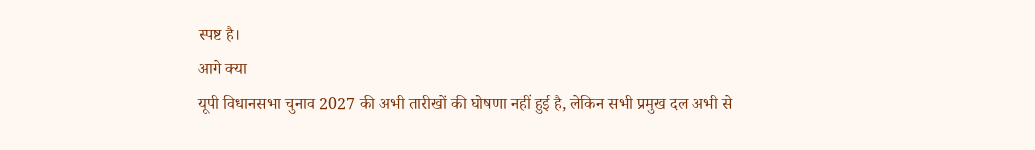स्पष्ट है।
आगे क्या
यूपी विधानसभा चुनाव 2027 की अभी तारीखों की घोषणा नहीं हुई है, लेकिन सभी प्रमुख दल अभी से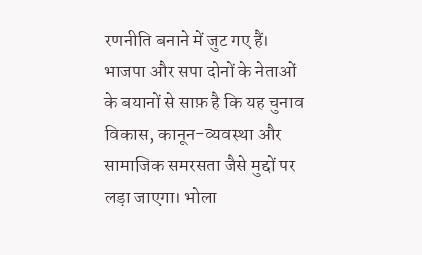रणनीति बनाने में जुट गए हैं। भाजपा और सपा दोनों के नेताओं के बयानों से साफ़ है कि यह चुनाव विकास, कानून-व्यवस्था और सामाजिक समरसता जैसे मुद्दों पर लड़ा जाएगा। भोला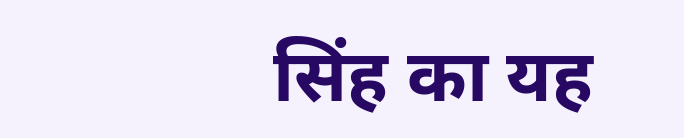सिंह का यह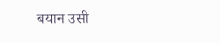बयान उसी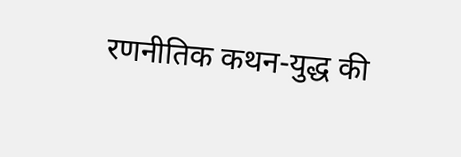रणनीतिक कथन-युद्ध की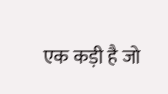एक कड़ी है जो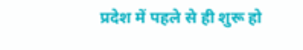प्रदेश में पहले से ही शुरू हो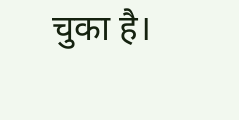चुका है।